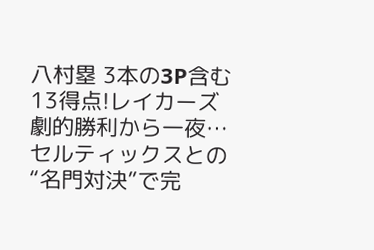八村塁 3本の3P含む13得点!レイカーズ劇的勝利から一夜…セルティックスとの“名門対決”で完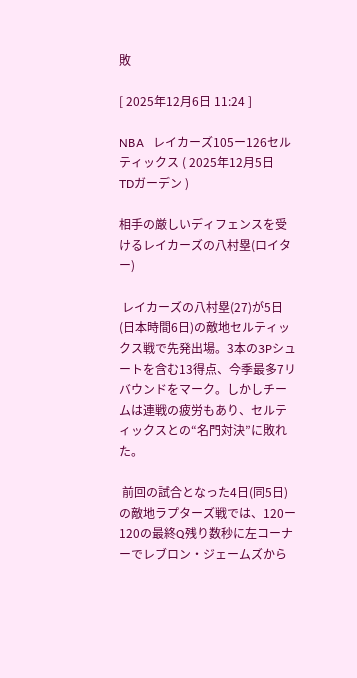敗

[ 2025年12月6日 11:24 ]

NBA   レイカーズ105ー126セルティックス ( 2025年12月5日    TDガーデン )

相手の厳しいディフェンスを受けるレイカーズの八村塁(ロイター)

 レイカーズの八村塁(27)が5日(日本時間6日)の敵地セルティックス戦で先発出場。3本の3Pシュートを含む13得点、今季最多7リバウンドをマーク。しかしチームは連戦の疲労もあり、セルティックスとの“名門対決”に敗れた。

 前回の試合となった4日(同5日)の敵地ラプターズ戦では、120ー120の最終Q残り数秒に左コーナーでレブロン・ジェームズから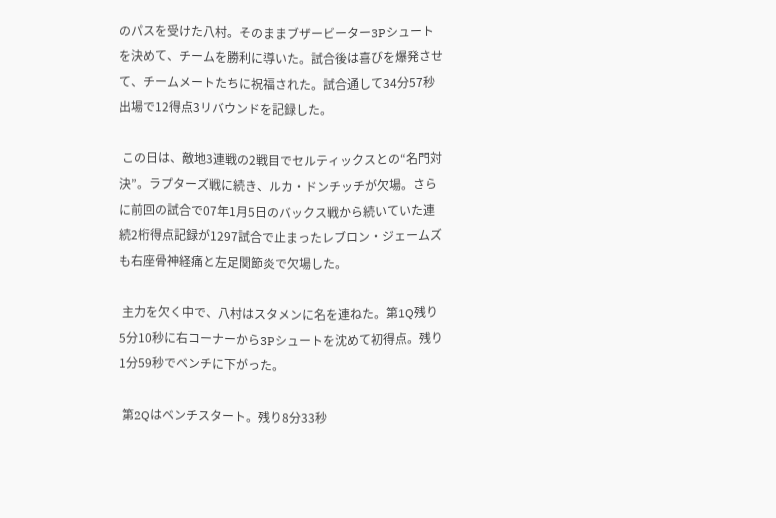のパスを受けた八村。そのままブザービーター3Pシュートを決めて、チームを勝利に導いた。試合後は喜びを爆発させて、チームメートたちに祝福された。試合通して34分57秒出場で12得点3リバウンドを記録した。

 この日は、敵地3連戦の2戦目でセルティックスとの“名門対決”。ラプターズ戦に続き、ルカ・ドンチッチが欠場。さらに前回の試合で07年1月5日のバックス戦から続いていた連続2桁得点記録が1297試合で止まったレブロン・ジェームズも右座骨神経痛と左足関節炎で欠場した。

 主力を欠く中で、八村はスタメンに名を連ねた。第1Q残り5分10秒に右コーナーから3Pシュートを沈めて初得点。残り1分59秒でベンチに下がった。

 第2Qはベンチスタート。残り8分33秒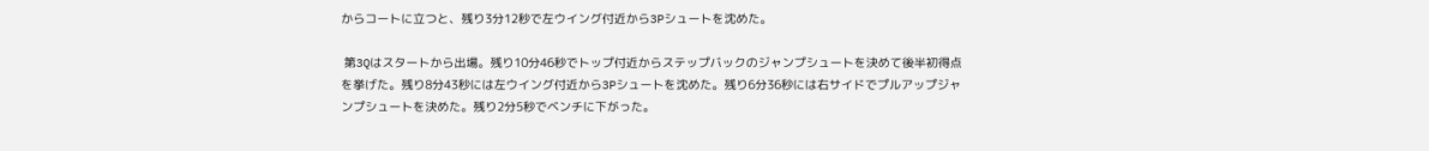からコートに立つと、残り3分12秒で左ウイング付近から3Pシュートを沈めた。

 第3Qはスタートから出場。残り10分46秒でトップ付近からステップバックのジャンプシュートを決めて後半初得点を挙げた。残り8分43秒には左ウイング付近から3Pシュートを沈めた。残り6分36秒には右サイドでプルアップジャンプシュートを決めた。残り2分5秒でベンチに下がった。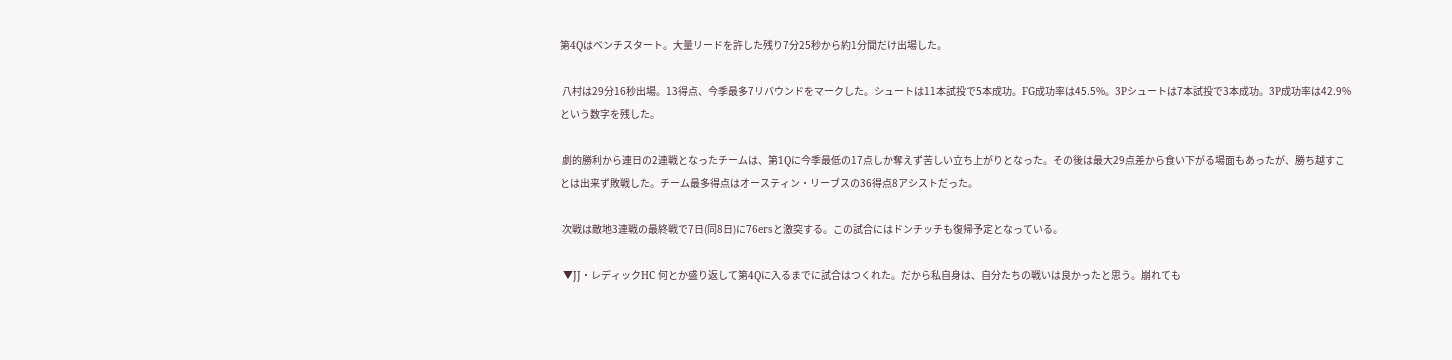第4Qはベンチスタート。大量リードを許した残り7分25秒から約1分間だけ出場した。

 八村は29分16秒出場。13得点、今季最多7リバウンドをマークした。シュートは11本試投で5本成功。FG成功率は45.5%。3Pシュートは7本試投で3本成功。3P成功率は42.9%という数字を残した。

 劇的勝利から連日の2連戦となったチームは、第1Qに今季最低の17点しか奪えず苦しい立ち上がりとなった。その後は最大29点差から食い下がる場面もあったが、勝ち越すことは出来ず敗戦した。チーム最多得点はオースティン・リーブスの36得点8アシストだった。

 次戦は敵地3連戦の最終戦で7日(同8日)に76ersと激突する。この試合にはドンチッチも復帰予定となっている。

 ▼JJ・レディックHC 何とか盛り返して第4Qに入るまでに試合はつくれた。だから私自身は、自分たちの戦いは良かったと思う。崩れても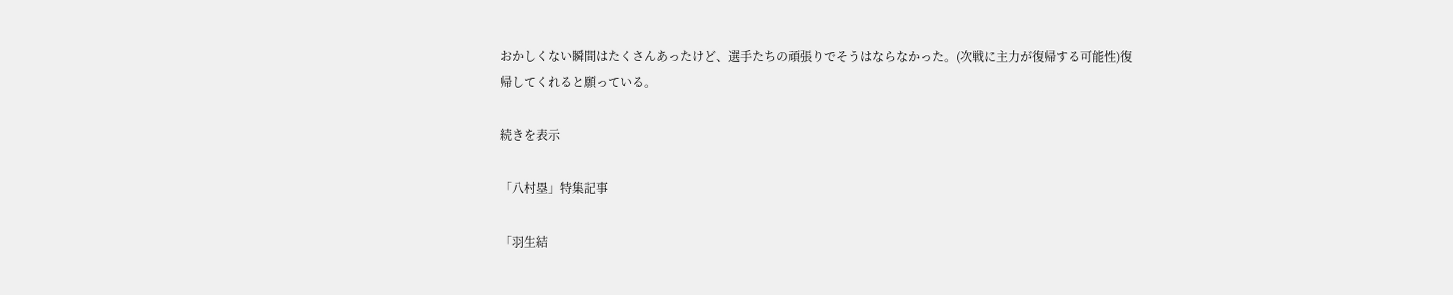おかしくない瞬間はたくさんあったけど、選手たちの頑張りでそうはならなかった。(次戦に主力が復帰する可能性)復帰してくれると願っている。

続きを表示

「八村塁」特集記事

「羽生結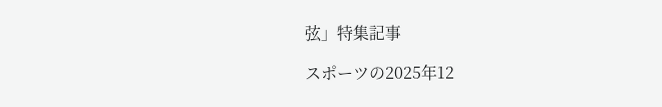弦」特集記事

スポーツの2025年12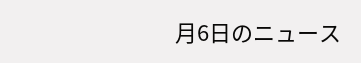月6日のニュース